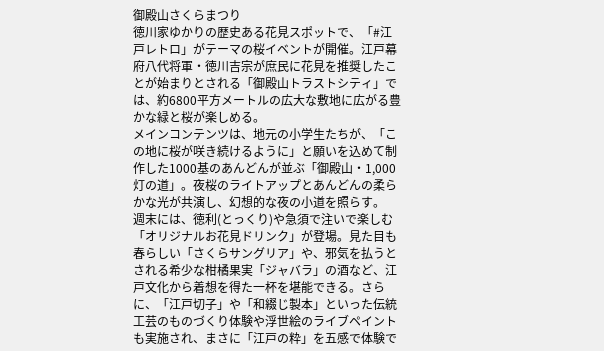御殿山さくらまつり
徳川家ゆかりの歴史ある花見スポットで、「#江戸レトロ」がテーマの桜イベントが開催。江戸幕府八代将軍・徳川吉宗が庶民に花見を推奨したことが始まりとされる「御殿山トラストシティ」では、約6800平方メートルの広大な敷地に広がる豊かな緑と桜が楽しめる。
メインコンテンツは、地元の小学生たちが、「この地に桜が咲き続けるように」と願いを込めて制作した1000基のあんどんが並ぶ「御殿山・1,000灯の道」。夜桜のライトアップとあんどんの柔らかな光が共演し、幻想的な夜の小道を照らす。
週末には、徳利(とっくり)や急須で注いで楽しむ「オリジナルお花見ドリンク」が登場。見た目も春らしい「さくらサングリア」や、邪気を払うとされる希少な柑橘果実「ジャバラ」の酒など、江戸文化から着想を得た一杯を堪能できる。さらに、「江戸切子」や「和綴じ製本」といった伝統工芸のものづくり体験や浮世絵のライブペイントも実施され、まさに「江戸の粋」を五感で体験で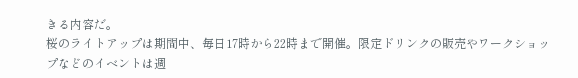きる内容だ。
桜のライトアップは期間中、毎日17時から22時まで開催。限定ドリンクの販売やワークショップなどのイベントは週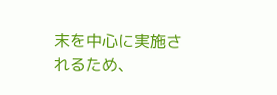末を中心に実施されるため、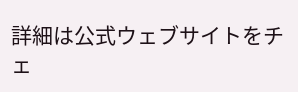詳細は公式ウェブサイトをチェ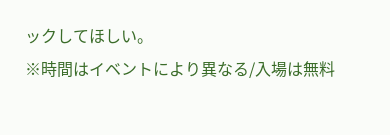ックしてほしい。
※時間はイベントにより異なる/入場は無料